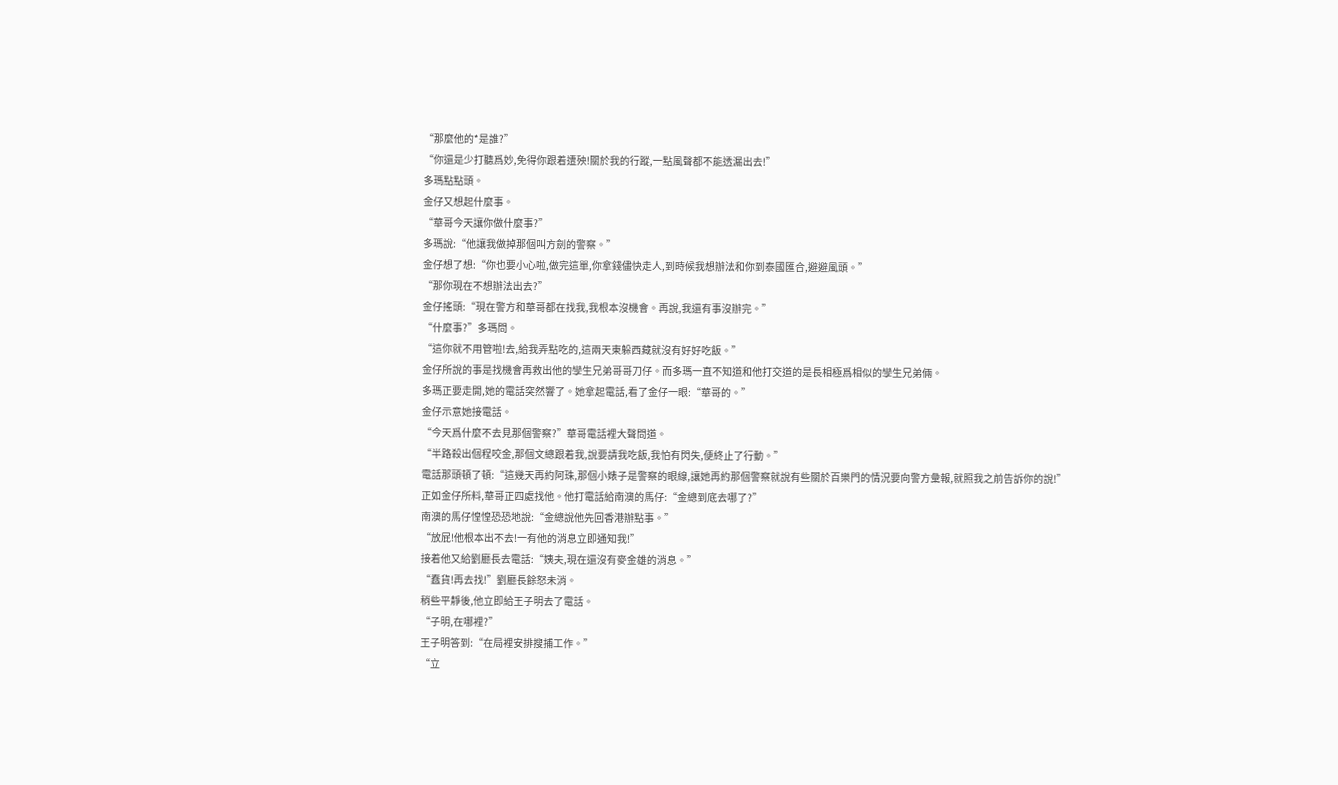“那麼他的*是誰?”
“你還是少打聽爲妙,免得你跟着遭殃!關於我的行蹤,一點風聲都不能透漏出去!”
多瑪點點頭。
金仔又想起什麼事。
“華哥今天讓你做什麼事?”
多瑪說:“他讓我做掉那個叫方劍的警察。”
金仔想了想:“你也要小心啦,做完這單,你拿錢儘快走人,到時候我想辦法和你到泰國匯合,避避風頭。”
“那你現在不想辦法出去?”
金仔搖頭:“現在警方和華哥都在找我,我根本沒機會。再說,我還有事沒辦完。”
“什麼事?”多瑪問。
“這你就不用管啦!去,給我弄點吃的,這兩天東躲西藏就沒有好好吃飯。”
金仔所說的事是找機會再救出他的孿生兄弟哥哥刀仔。而多瑪一直不知道和他打交道的是長相極爲相似的孿生兄弟倆。
多瑪正要走開,她的電話突然響了。她拿起電話,看了金仔一眼:“華哥的。”
金仔示意她接電話。
“今天爲什麼不去見那個警察?”華哥電話裡大聲問道。
“半路殺出個程咬金,那個文總跟着我,說要請我吃飯,我怕有閃失,便終止了行動。”
電話那頭頓了頓:“這幾天再約阿珠,那個小婊子是警察的眼線,讓她再約那個警察就說有些關於百樂門的情況要向警方彙報,就照我之前告訴你的說!”
正如金仔所料,華哥正四處找他。他打電話給南澳的馬仔:“金總到底去哪了?”
南澳的馬仔惶惶恐恐地說:“金總說他先回香港辦點事。”
“放屁!他根本出不去!一有他的消息立即通知我!”
接着他又給劉廳長去電話:“姨夫,現在還沒有麥金雄的消息。”
“蠢貨!再去找!”劉廳長餘怒未消。
稍些平靜後,他立即給王子明去了電話。
“子明,在哪裡?”
王子明答到:“在局裡安排搜捕工作。”
“立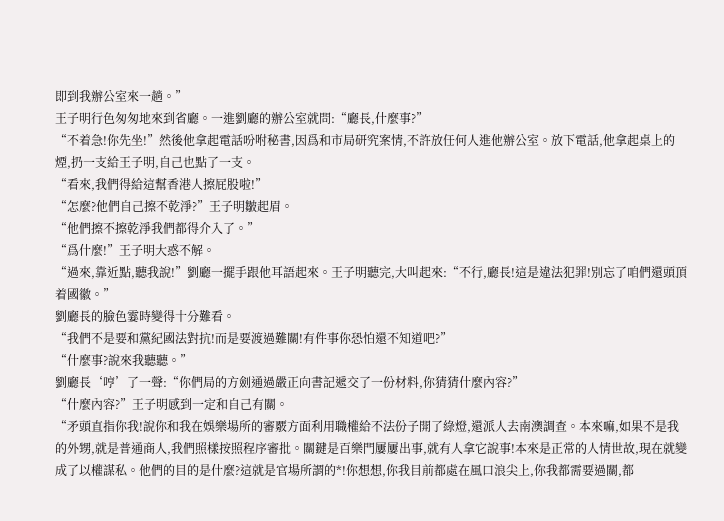即到我辦公室來一趟。”
王子明行色匆匆地來到省廳。一進劉廳的辦公室就問:“廳長,什麼事?”
“不着急!你先坐!”然後他拿起電話吩咐秘書,因爲和市局研究案情,不許放任何人進他辦公室。放下電話,他拿起桌上的煙,扔一支給王子明,自己也點了一支。
“看來,我們得給這幫香港人擦屁股啦!”
“怎麼?他們自己擦不乾淨?”王子明皺起眉。
“他們擦不擦乾淨我們都得介入了。”
“爲什麼!”王子明大惑不解。
“過來,靠近點,聽我說!”劉廳一擺手跟他耳語起來。王子明聽完,大叫起來:“不行,廳長!這是違法犯罪!別忘了咱們還頭頂着國徽。”
劉廳長的臉色霎時變得十分難看。
“我們不是要和黨紀國法對抗!而是要渡過難關!有件事你恐怕還不知道吧?”
“什麼事?說來我聽聽。”
劉廳長‘哼’了一聲:“你們局的方劍通過嚴正向書記遞交了一份材料,你猜猜什麼內容?”
“什麼內容?”王子明感到一定和自己有關。
“矛頭直指你我!說你和我在娛樂場所的審覈方面利用職權給不法份子開了綠燈,還派人去南澳調查。本來嘛,如果不是我的外甥,就是普通商人,我們照樣按照程序審批。關鍵是百樂門屢屢出事,就有人拿它說事!本來是正常的人情世故,現在就變成了以權謀私。他們的目的是什麼?這就是官場所謂的*!你想想,你我目前都處在風口浪尖上,你我都需要過關,都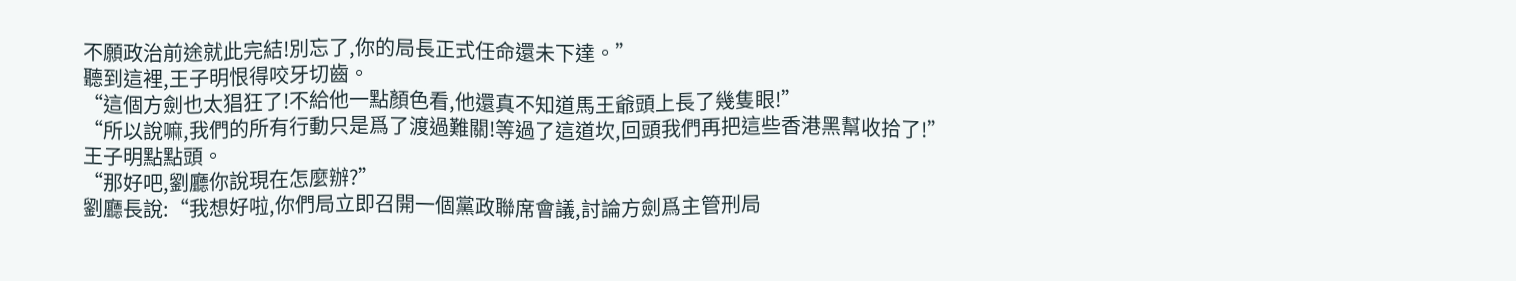不願政治前途就此完結!別忘了,你的局長正式任命還未下達。”
聽到這裡,王子明恨得咬牙切齒。
“這個方劍也太猖狂了!不給他一點顏色看,他還真不知道馬王爺頭上長了幾隻眼!”
“所以說嘛,我們的所有行動只是爲了渡過難關!等過了這道坎,回頭我們再把這些香港黑幫收拾了!”
王子明點點頭。
“那好吧,劉廳你說現在怎麼辦?”
劉廳長說:“我想好啦,你們局立即召開一個黨政聯席會議,討論方劍爲主管刑局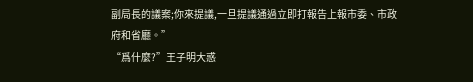副局長的議案;你來提議,一旦提議通過立即打報告上報市委、市政府和省廳。”
“爲什麼?”王子明大惑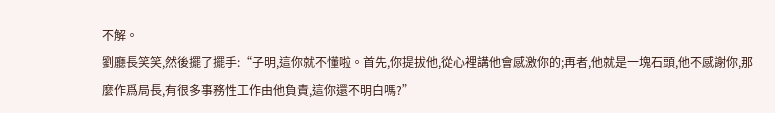不解。
劉廳長笑笑,然後擺了擺手:“子明,這你就不懂啦。首先,你提拔他,從心裡講他會感激你的;再者,他就是一塊石頭,他不感謝你,那麼作爲局長,有很多事務性工作由他負責,這你還不明白嗎?”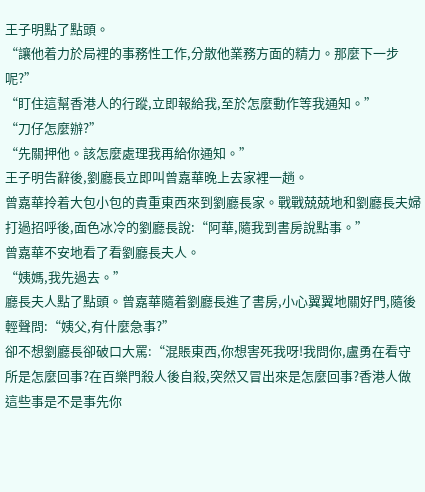王子明點了點頭。
“讓他着力於局裡的事務性工作,分散他業務方面的精力。那麼下一步呢?”
“盯住這幫香港人的行蹤,立即報給我,至於怎麼動作等我通知。”
“刀仔怎麼辦?”
“先關押他。該怎麼處理我再給你通知。”
王子明告辭後,劉廳長立即叫曾嘉華晚上去家裡一趟。
曾嘉華拎着大包小包的貴重東西來到劉廳長家。戰戰兢兢地和劉廳長夫婦打過招呼後,面色冰冷的劉廳長說:“阿華,隨我到書房說點事。”
曾嘉華不安地看了看劉廳長夫人。
“姨媽,我先過去。”
廳長夫人點了點頭。曾嘉華隨着劉廳長進了書房,小心翼翼地關好門,隨後輕聲問:“姨父,有什麼急事?”
卻不想劉廳長卻破口大罵:“混賬東西,你想害死我呀!我問你,盧勇在看守所是怎麼回事?在百樂門殺人後自殺,突然又冒出來是怎麼回事?香港人做這些事是不是事先你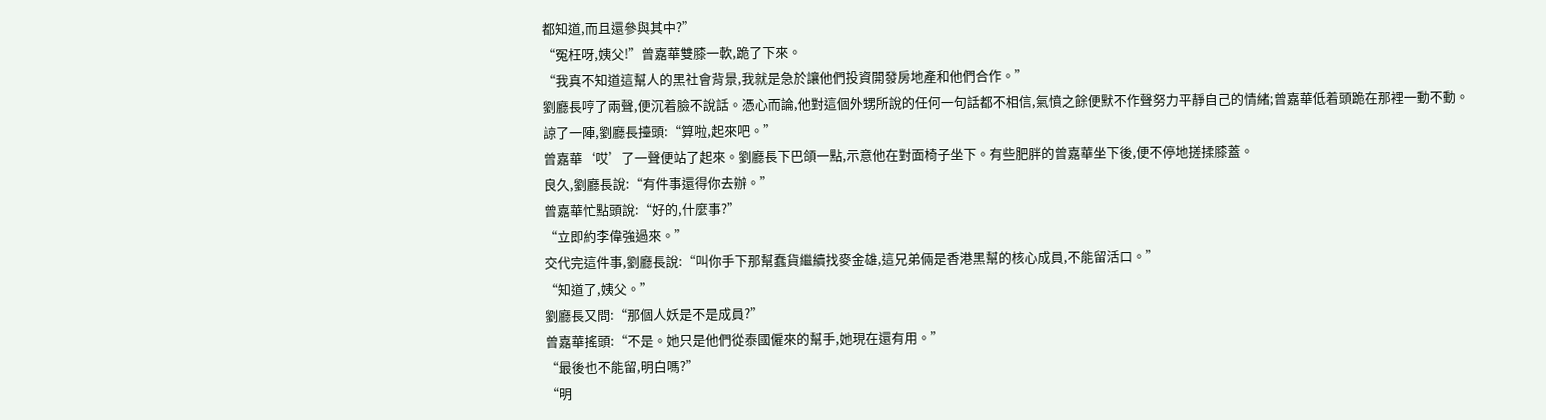都知道,而且還參與其中?”
“冤枉呀,姨父!”曾嘉華雙膝一軟,跪了下來。
“我真不知道這幫人的黑社會背景,我就是急於讓他們投資開發房地產和他們合作。”
劉廳長哼了兩聲,便沉着臉不說話。憑心而論,他對這個外甥所說的任何一句話都不相信,氣憤之餘便默不作聲努力平靜自己的情緒;曾嘉華低着頭跪在那裡一動不動。
諒了一陣,劉廳長擡頭:“算啦,起來吧。”
曾嘉華‘哎’了一聲便站了起來。劉廳長下巴頜一點,示意他在對面椅子坐下。有些肥胖的曾嘉華坐下後,便不停地搓揉膝蓋。
良久,劉廳長說:“有件事還得你去辦。”
曾嘉華忙點頭說:“好的,什麼事?”
“立即約李偉強過來。”
交代完這件事,劉廳長說:“叫你手下那幫蠢貨繼續找麥金雄,這兄弟倆是香港黑幫的核心成員,不能留活口。”
“知道了,姨父。”
劉廳長又問:“那個人妖是不是成員?”
曾嘉華搖頭:“不是。她只是他們從泰國僱來的幫手,她現在還有用。”
“最後也不能留,明白嗎?”
“明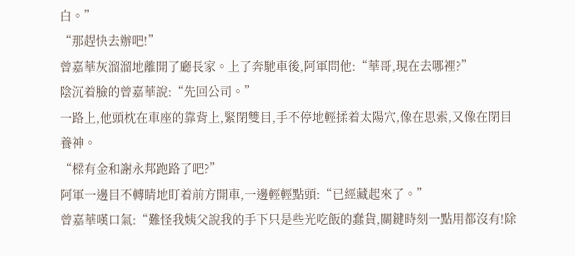白。”
“那趕快去辦吧!”
曾嘉華灰溜溜地離開了廳長家。上了奔馳車後,阿軍問他:“華哥,現在去哪裡?”
陰沉着臉的曾嘉華說:“先回公司。”
一路上,他頭枕在車座的靠背上,緊閉雙目,手不停地輕揉着太陽穴,像在思索,又像在閉目養神。
“樑有金和謝永邦跑路了吧?”
阿軍一邊目不轉睛地盯着前方開車,一邊輕輕點頭:“已經藏起來了。”
曾嘉華嘆口氣:“難怪我姨父說我的手下只是些光吃飯的蠢貨,關鍵時刻一點用都沒有!除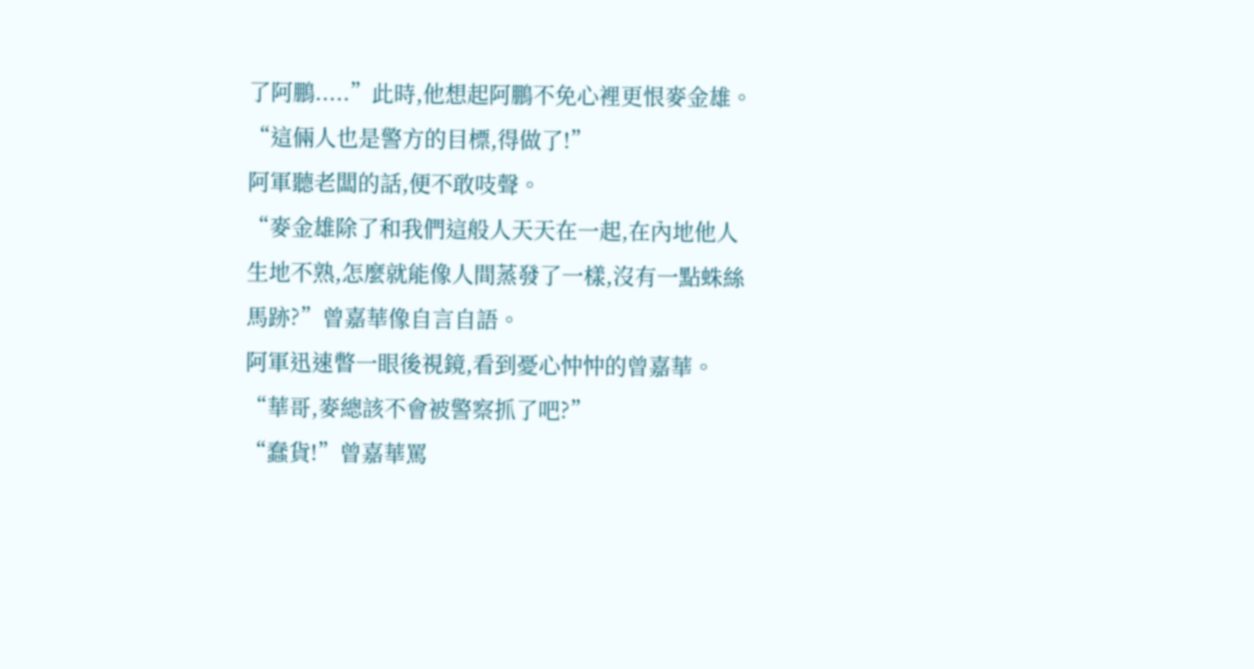了阿鵬.....”此時,他想起阿鵬不免心裡更恨麥金雄。
“這倆人也是警方的目標,得做了!”
阿軍聽老闆的話,便不敢吱聲。
“麥金雄除了和我們這般人天天在一起,在內地他人生地不熟,怎麼就能像人間蒸發了一樣,沒有一點蛛絲馬跡?”曾嘉華像自言自語。
阿軍迅速瞥一眼後視鏡,看到憂心忡忡的曾嘉華。
“華哥,麥總該不會被警察抓了吧?”
“蠢貨!”曾嘉華罵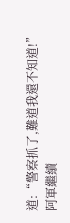道:“警察抓了,難道我還不知道!”
阿軍繼續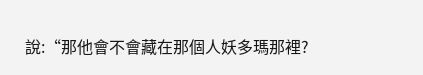說:“那他會不會藏在那個人妖多瑪那裡?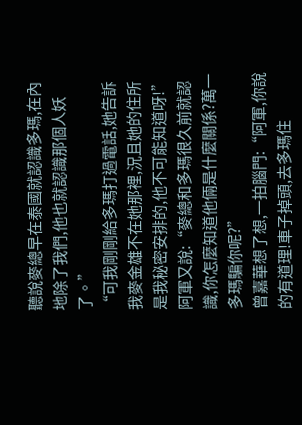聽說麥總早在泰國就認識多瑪,在內地除了我們,他也就認識那個人妖了。”
“可我剛剛給多瑪打過電話,她告訴我麥金雄不在她那裡,況且她的住所是我秘密安排的,他不可能知道呀!”
阿軍又說:“麥總和多瑪很久前就認識,你怎麼知道他倆是什麼關係?萬一多瑪騙你呢?”
曾嘉華想了想,一拍腦門:“阿軍,你說的有道理!車子掉頭,去多瑪住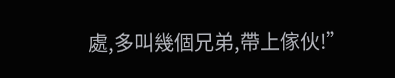處,多叫幾個兄弟,帶上傢伙!”